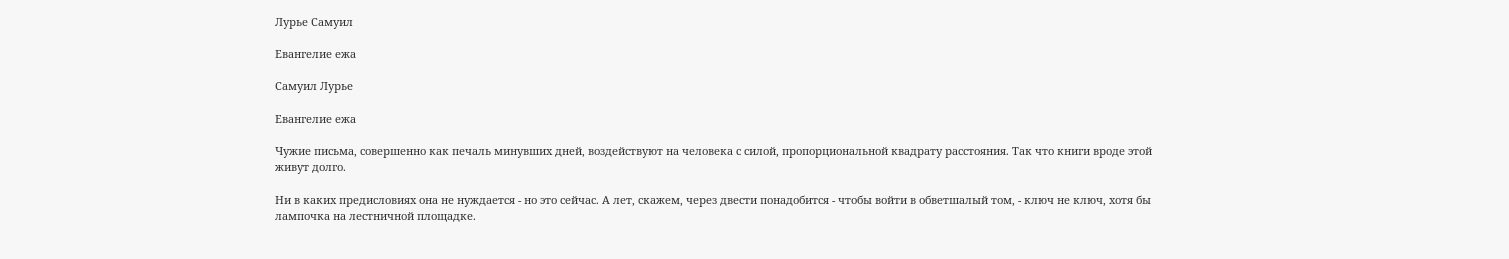Лурье Самуил

Евангелие ежа

Самуил Лурье

Евангелие ежа

Чужие письма, совершенно как печаль минувших дней, воздействуют на человека с силой, пропорциональной квадрату расстояния. Так что книги вроде этой живут долго.

Ни в каких предисловиях она не нуждается - но это сейчас. А лет, скажем, через двести понадобится - чтобы войти в обветшалый том, - ключ не ключ, хотя бы лампочка на лестничной площадке.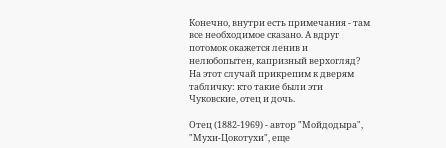Конечно, внутри есть примечания - там все необходимое сказано. А вдруг потомок окажется ленив и нелюбопытен, капризный верхогляд? На этот случай прикрепим к дверям табличку: кто такие были эти Чуковские, отец и дочь.

Отец (1882-1969) - автор "Мойдодыра", "Мухи-Цокотухи", еще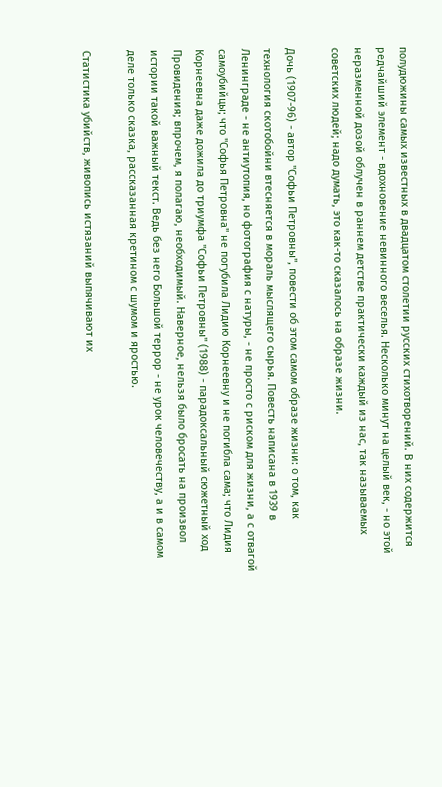полудюжины самых известных в двадцатом столетии русских стихотворений. В них содержится редчайший элемент - вдохновение невинного веселья. Несколько минут на целый век, - но этой неразменной дозой облучен в раннем детстве практически каждый из нас, так называемых советских людей; надо думать, это как-то сказалось на образе жизни.

Дочь (1907-96) - автор "Софьи Петровны", повести об этом самом образе жизни: о том, как технология скотобойни втесняется в мораль мыслящего сырья. Повесть написана в 1939 в Ленинграде - не антиутопия, но фотография с натуры, - не просто с риском для жизни, а с отвагой самоубийцы; что "Софья Петровна" не погубила Лидию Корнеевну и не погибла сама; что Лидия Корнеевна даже дожила до триумфа "Софьи Петровны" (1988) - парадоксальный сюжетный ход Провидения; впрочем, я полагаю, необходимый. Наверное, нельзя было бросать на произвол истории такой важный текст. Ведь без него Большой террор - не урок человечеству, а и в самом деле только сказка, рассказанная кретином с шумом и яростью.

Статистика убийств, живопись истязаний выпячивают их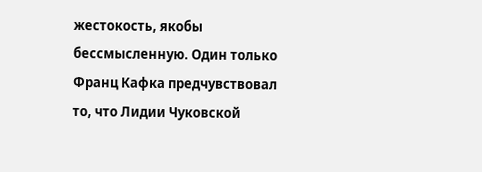жестокость, якобы бессмысленную. Один только Франц Кафка предчувствовал то, что Лидии Чуковской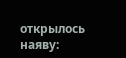открылось наяву: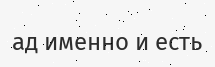ад именно и есть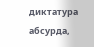диктатура абсурда,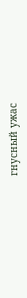гнусный ужас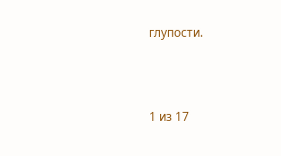глупости.



1 из 17